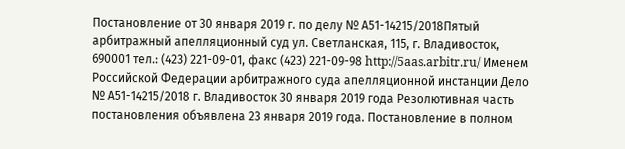Постановление от 30 января 2019 г. по делу № А51-14215/2018Пятый арбитражный апелляционный суд ул. Светланская, 115, г. Владивосток, 690001 тел.: (423) 221-09-01, факс (423) 221-09-98 http://5aas.arbitr.ru/ Именем Российской Федерации арбитражного суда апелляционной инстанции Дело № А51-14215/2018 г. Владивосток 30 января 2019 года Резолютивная часть постановления объявлена 23 января 2019 года. Постановление в полном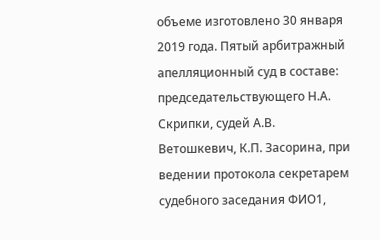объеме изготовлено 30 января 2019 года. Пятый арбитражный апелляционный суд в составе: председательствующего Н.А. Скрипки, судей А.В. Ветошкевич, К.П. Засорина, при ведении протокола секретарем судебного заседания ФИО1,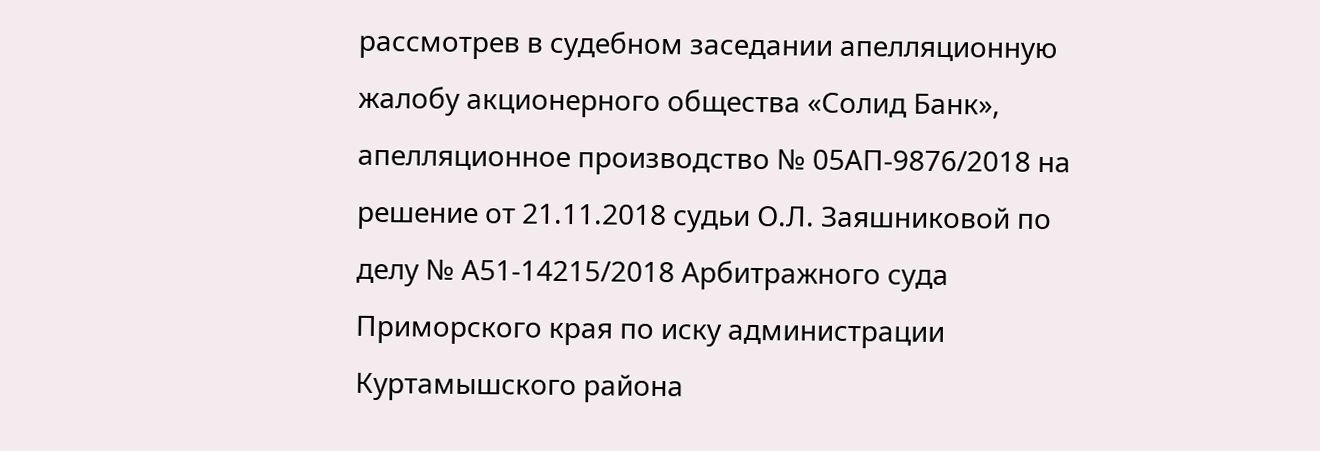рассмотрев в судебном заседании апелляционную жалобу акционерного общества «Солид Банк», апелляционное производство № 05АП-9876/2018 на решение от 21.11.2018 судьи О.Л. Заяшниковой по делу № А51-14215/2018 Арбитражного суда Приморского края по иску администрации Куртамышского района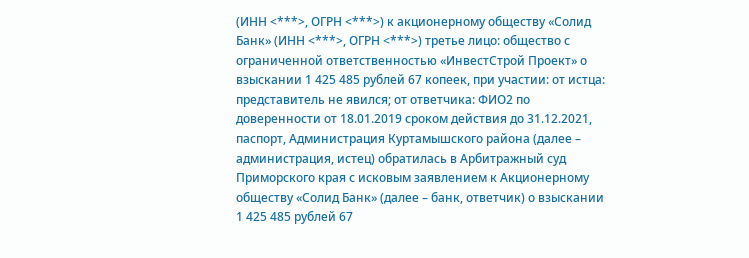(ИНН <***>, ОГРН <***>) к акционерному обществу «Солид Банк» (ИНН <***>, ОГРН <***>) третье лицо: общество с ограниченной ответственностью «ИнвестСтрой Проект» о взыскании 1 425 485 рублей 67 копеек, при участии: от истца: представитель не явился; от ответчика: ФИО2 по доверенности от 18.01.2019 сроком действия до 31.12.2021, паспорт, Администрация Куртамышского района (далее – администрация, истец) обратилась в Арбитражный суд Приморского края с исковым заявлением к Акционерному обществу «Солид Банк» (далее – банк, ответчик) о взыскании 1 425 485 рублей 67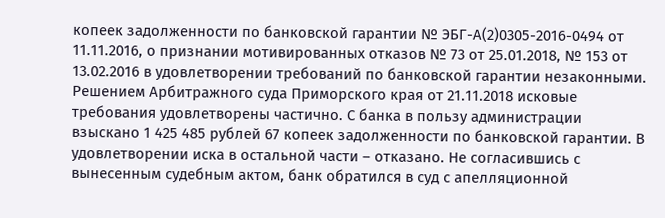копеек задолженности по банковской гарантии № ЭБГ-А(2)0305-2016-0494 от 11.11.2016, о признании мотивированных отказов № 73 от 25.01.2018, № 153 от 13.02.2016 в удовлетворении требований по банковской гарантии незаконными. Решением Арбитражного суда Приморского края от 21.11.2018 исковые требования удовлетворены частично. С банка в пользу администрации взыскано 1 425 485 рублей 67 копеек задолженности по банковской гарантии. В удовлетворении иска в остальной части – отказано. Не согласившись с вынесенным судебным актом, банк обратился в суд с апелляционной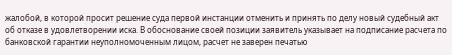жалобой, в которой просит решение суда первой инстанции отменить и принять по делу новый судебный акт об отказе в удовлетворении иска. В обоснование своей позиции заявитель указывает на подписание расчета по банковской гарантии неуполномоченным лицом, расчет не заверен печатью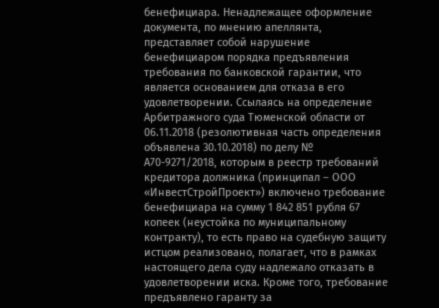бенефициара. Ненадлежащее оформление документа, по мнению апеллянта, представляет собой нарушение бенефициаром порядка предъявления требования по банковской гарантии, что является основанием для отказа в его удовлетворении. Ссылаясь на определение Арбитражного суда Тюменской области от 06.11.2018 (резолютивная часть определения объявлена 30.10.2018) по делу № А70-9271/2018, которым в реестр требований кредитора должника (принципал – ООО «ИнвестСтройПроект») включено требование бенефициара на сумму 1 842 851 рубля 67 копеек (неустойка по муниципальному контракту), то есть право на судебную защиту истцом реализовано, полагает, что в рамках настоящего дела суду надлежало отказать в удовлетворении иска. Кроме того, требование предъявлено гаранту за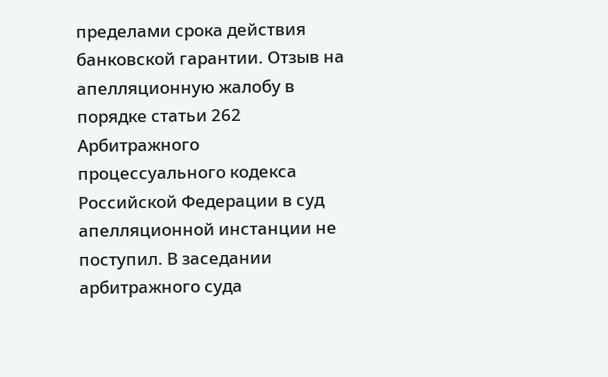пределами срока действия банковской гарантии. Отзыв на апелляционную жалобу в порядке статьи 262 Арбитражного процессуального кодекса Российской Федерации в суд апелляционной инстанции не поступил. В заседании арбитражного суда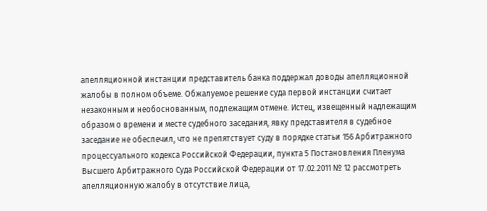апелляционной инстанции представитель банка поддержал доводы апелляционной жалобы в полном объеме. Обжалуемое решение суда первой инстанции считает незаконным и необоснованным, подлежащим отмене. Истец, извещенный надлежащим образом о времени и месте судебного заседания, явку представителя в судебное заседание не обеспечил, что не препятствует суду в порядке статьи 156 Арбитражного процессуального кодекса Российской Федерации, пункта 5 Постановления Пленума Высшего Арбитражного Суда Российской Федерации от 17.02.2011 № 12 рассмотреть апелляционную жалобу в отсутствие лица,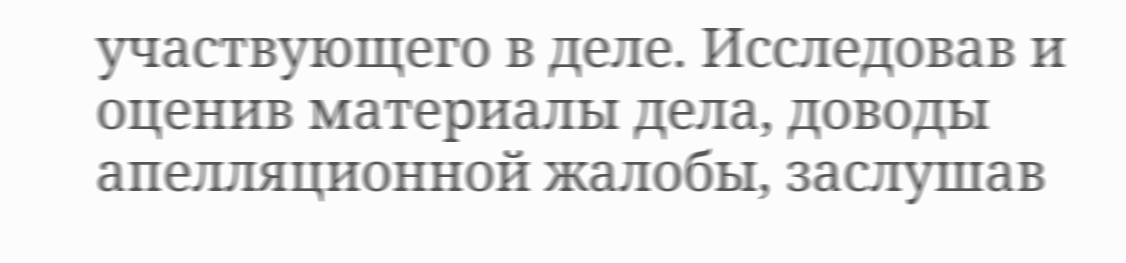участвующего в деле. Исследовав и оценив материалы дела, доводы апелляционной жалобы, заслушав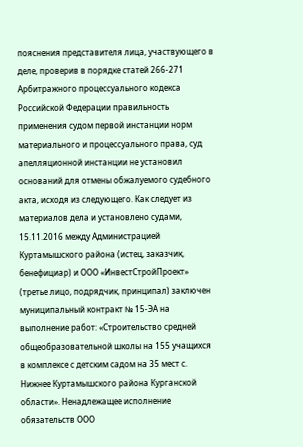пояснения представителя лица, участвующего в деле, проверив в порядке статей 266-271 Арбитражного процессуального кодекса Российской Федерации правильность применения судом первой инстанции норм материального и процессуального права, суд апелляционной инстанции не установил оснований для отмены обжалуемого судебного акта, исходя из следующего. Как следует из материалов дела и установлено судами, 15.11.2016 между Администрацией Куртамышского района (истец, заказчик, бенефициар) и ООО «ИнвестСтройПроект» (третье лицо, подрядчик, принципал) заключен муниципальный контракт № 15-ЭА на выполнение работ: «Строительство средней общеобразовательной школы на 155 учащихся в комплексе с детским садом на 35 мест с. Нижнее Куртамышского района Курганской области». Ненадлежащее исполнение обязательств ООО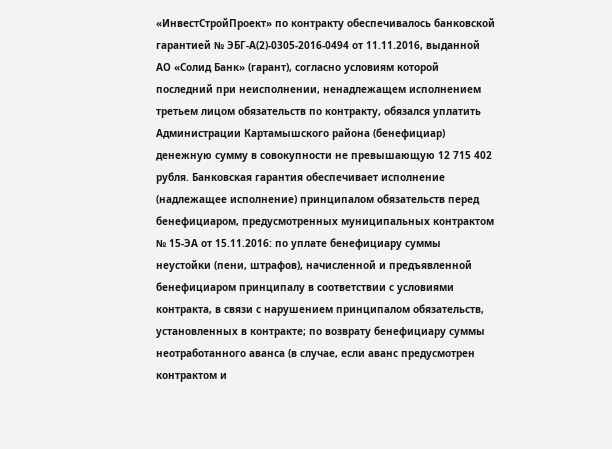«ИнвестСтройПроект» по контракту обеспечивалось банковской гарантией № ЭБГ-А(2)-0305-2016-0494 от 11.11.2016, выданной АО «Солид Банк» (гарант), согласно условиям которой последний при неисполнении, ненадлежащем исполнением третьем лицом обязательств по контракту, обязался уплатить Администрации Картамышского района (бенефициар) денежную сумму в совокупности не превышающую 12 715 402 рубля. Банковская гарантия обеспечивает исполнение (надлежащее исполнение) принципалом обязательств перед бенефициаром, предусмотренных муниципальных контрактом № 15-ЭА от 15.11.2016: по уплате бенефициару суммы неустойки (пени, штрафов), начисленной и предъявленной бенефициаром принципалу в соответствии с условиями контракта, в связи с нарушением принципалом обязательств, установленных в контракте; по возврату бенефициару суммы неотработанного аванса (в случае, если аванс предусмотрен контрактом и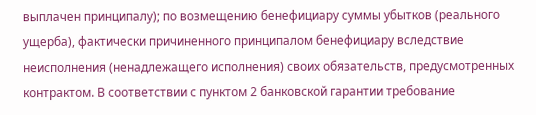выплачен принципалу); по возмещению бенефициару суммы убытков (реального ущерба), фактически причиненного принципалом бенефициару вследствие неисполнения (ненадлежащего исполнения) своих обязательств, предусмотренных контрактом. В соответствии с пунктом 2 банковской гарантии требование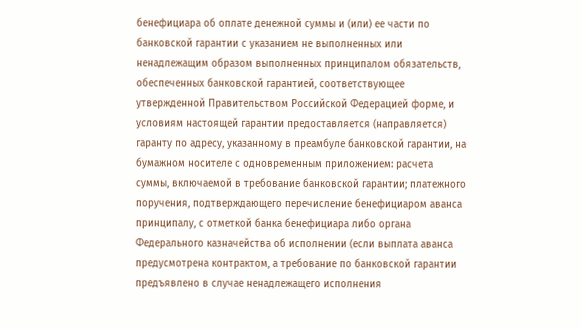бенефициара об оплате денежной суммы и (или) ее части по банковской гарантии с указанием не выполненных или ненадлежащим образом выполненных принципалом обязательств, обеспеченных банковской гарантией, соответствующее утвержденной Правительством Российской Федерацией форме, и условиям настоящей гарантии предоставляется (направляется) гаранту по адресу, указанному в преамбуле банковской гарантии, на бумажном носителе с одновременным приложением: расчета суммы, включаемой в требование банковской гарантии; платежного поручения, подтверждающего перечисление бенефициаром аванса принципалу, с отметкой банка бенефициара либо органа Федерального казначейства об исполнении (если выплата аванса предусмотрена контрактом, а требование по банковской гарантии предъявлено в случае ненадлежащего исполнения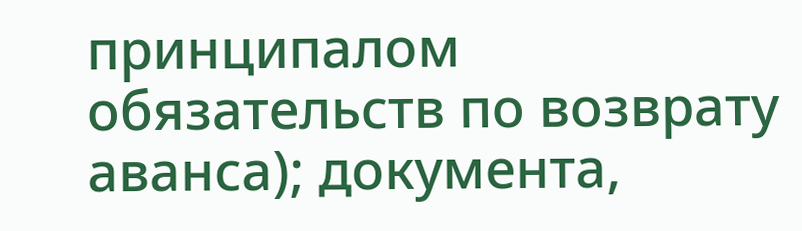принципалом обязательств по возврату аванса); документа,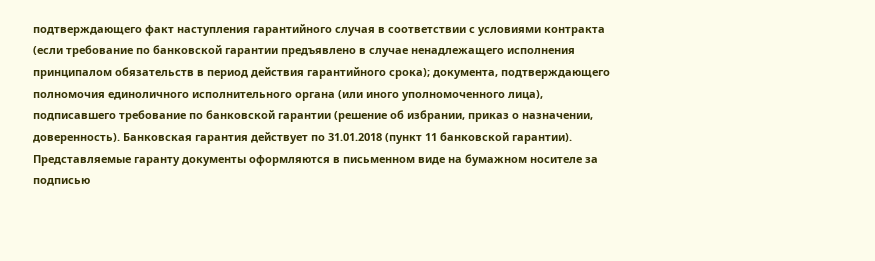подтверждающего факт наступления гарантийного случая в соответствии с условиями контракта (если требование по банковской гарантии предъявлено в случае ненадлежащего исполнения принципалом обязательств в период действия гарантийного срока); документа, подтверждающего полномочия единоличного исполнительного органа (или иного уполномоченного лица), подписавшего требование по банковской гарантии (решение об избрании, приказ о назначении, доверенность). Банковская гарантия действует по 31.01.2018 (пункт 11 банковской гарантии). Представляемые гаранту документы оформляются в письменном виде на бумажном носителе за подписью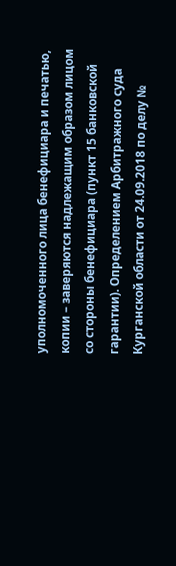уполномоченного лица бенефициара и печатью, копии – заверяются надлежащим образом лицом со стороны бенефициара (пункт 15 банковской гарантии). Определением Арбитражного суда Курганской области от 24.09.2018 по делу №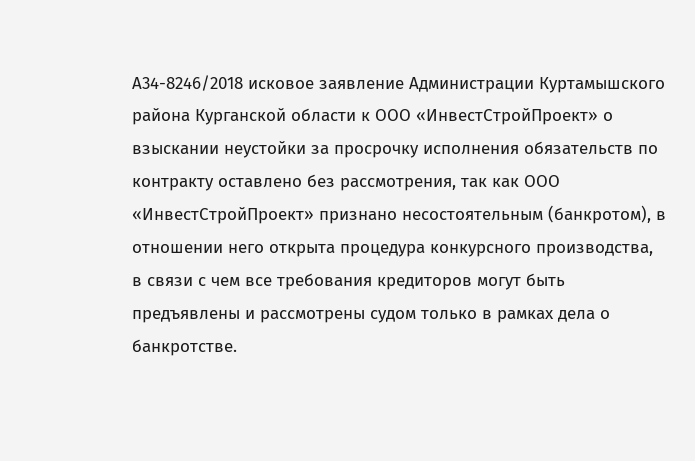А34-8246/2018 исковое заявление Администрации Куртамышского района Курганской области к ООО «ИнвестСтройПроект» о взыскании неустойки за просрочку исполнения обязательств по контракту оставлено без рассмотрения, так как ООО «ИнвестСтройПроект» признано несостоятельным (банкротом), в отношении него открыта процедура конкурсного производства, в связи с чем все требования кредиторов могут быть предъявлены и рассмотрены судом только в рамках дела о банкротстве.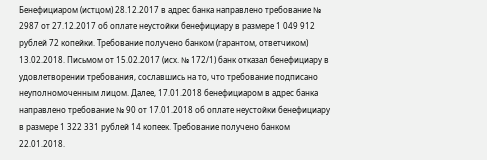Бенефициаром (истцом) 28.12.2017 в адрес банка направлено требование № 2987 от 27.12.2017 об оплате неустойки бенефициару в размере 1 049 912 рублей 72 копейки. Требование получено банком (гарантом, ответчиком) 13.02.2018. Письмом от 15.02.2017 (исх. № 172/1) банк отказал бенефициару в удовлетворении требования, сославшись на то, что требование подписано неуполномоченным лицом. Далее, 17.01.2018 бенефициаром в адрес банка направлено требование № 90 от 17.01.2018 об оплате неустойки бенефициару в размере 1 322 331 рублей 14 копеек. Требование получено банком 22.01.2018.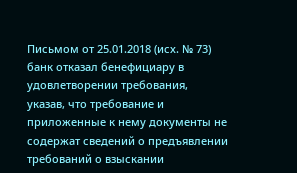Письмом от 25.01.2018 (исх. № 73) банк отказал бенефициару в удовлетворении требования, указав, что требование и приложенные к нему документы не содержат сведений о предъявлении требований о взыскании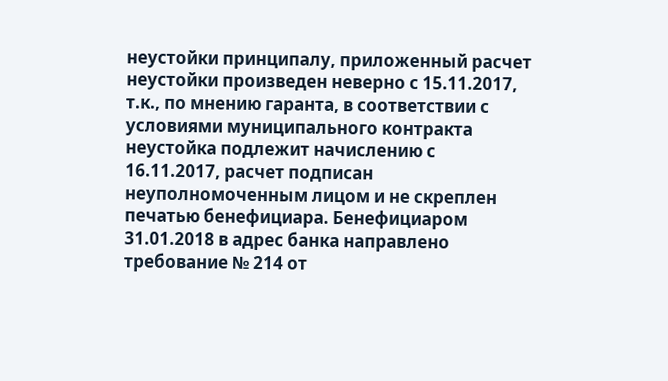неустойки принципалу, приложенный расчет неустойки произведен неверно с 15.11.2017, т.к., по мнению гаранта, в соответствии с условиями муниципального контракта неустойка подлежит начислению с 16.11.2017, расчет подписан неуполномоченным лицом и не скреплен печатью бенефициара. Бенефициаром 31.01.2018 в адрес банка направлено требование № 214 от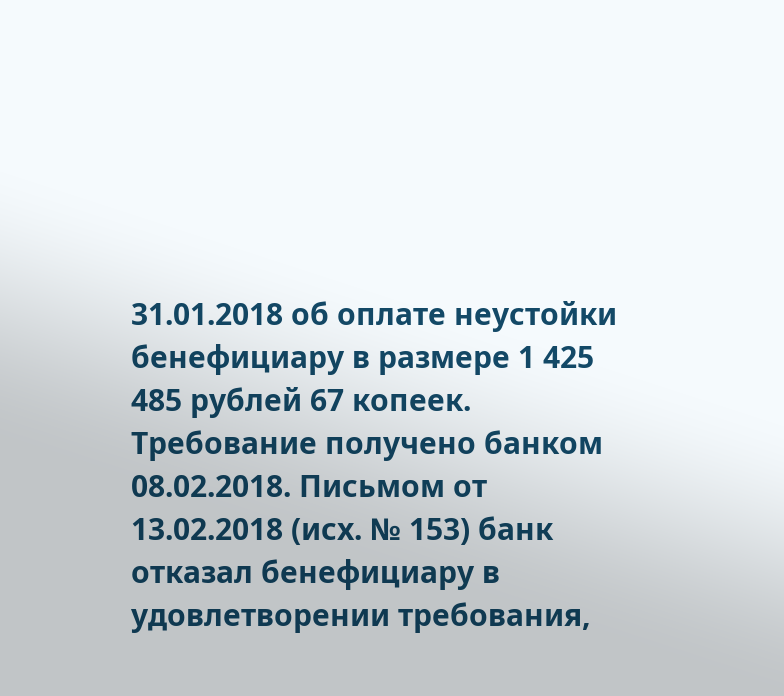31.01.2018 об оплате неустойки бенефициару в размере 1 425 485 рублей 67 копеек. Требование получено банком 08.02.2018. Письмом от 13.02.2018 (исх. № 153) банк отказал бенефициару в удовлетворении требования,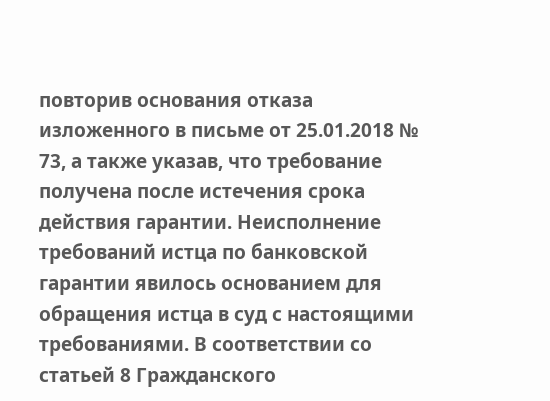повторив основания отказа изложенного в письме от 25.01.2018 № 73, а также указав, что требование получена после истечения срока действия гарантии. Неисполнение требований истца по банковской гарантии явилось основанием для обращения истца в суд с настоящими требованиями. В соответствии со статьей 8 Гражданского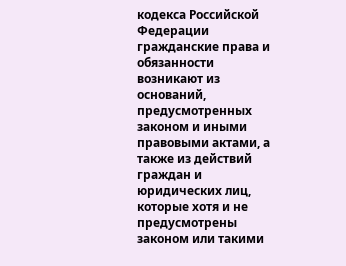кодекса Российской Федерации гражданские права и обязанности возникают из оснований, предусмотренных законом и иными правовыми актами, а также из действий граждан и юридических лиц, которые хотя и не предусмотрены законом или такими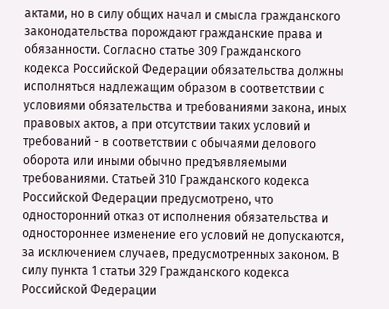актами, но в силу общих начал и смысла гражданского законодательства порождают гражданские права и обязанности. Согласно статье 309 Гражданского кодекса Российской Федерации обязательства должны исполняться надлежащим образом в соответствии с условиями обязательства и требованиями закона, иных правовых актов, а при отсутствии таких условий и требований - в соответствии с обычаями делового оборота или иными обычно предъявляемыми требованиями. Статьей 310 Гражданского кодекса Российской Федерации предусмотрено, что односторонний отказ от исполнения обязательства и одностороннее изменение его условий не допускаются, за исключением случаев, предусмотренных законом. В силу пункта 1 статьи 329 Гражданского кодекса Российской Федерации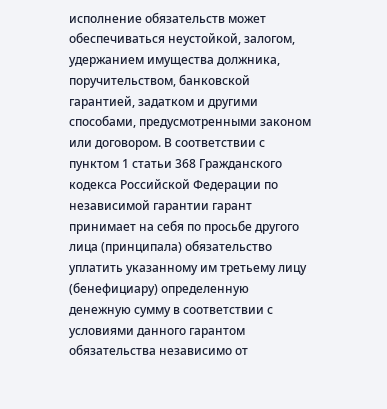исполнение обязательств может обеспечиваться неустойкой, залогом, удержанием имущества должника, поручительством, банковской гарантией, задатком и другими способами, предусмотренными законом или договором. В соответствии с пунктом 1 статьи 368 Гражданского кодекса Российской Федерации по независимой гарантии гарант принимает на себя по просьбе другого лица (принципала) обязательство уплатить указанному им третьему лицу (бенефициару) определенную денежную сумму в соответствии с условиями данного гарантом обязательства независимо от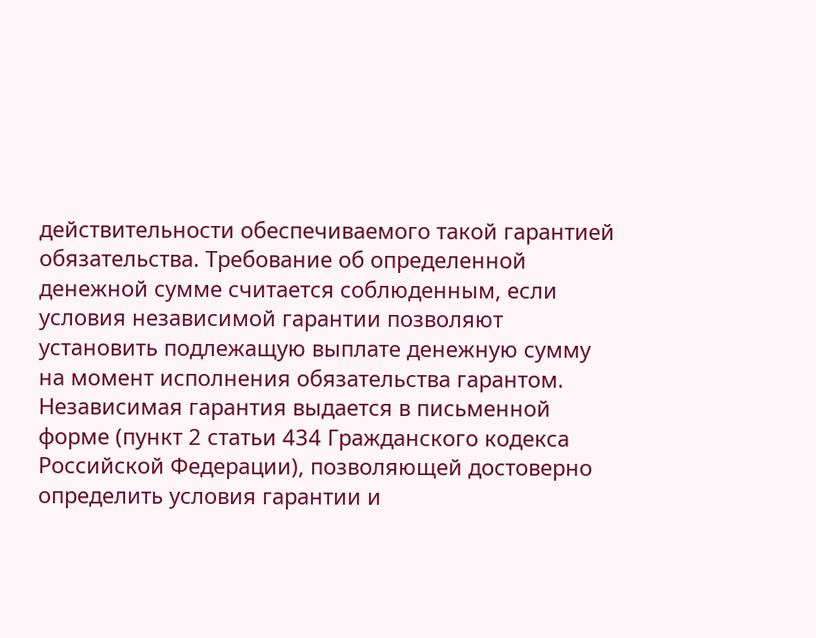действительности обеспечиваемого такой гарантией обязательства. Требование об определенной денежной сумме считается соблюденным, если условия независимой гарантии позволяют установить подлежащую выплате денежную сумму на момент исполнения обязательства гарантом. Независимая гарантия выдается в письменной форме (пункт 2 статьи 434 Гражданского кодекса Российской Федерации), позволяющей достоверно определить условия гарантии и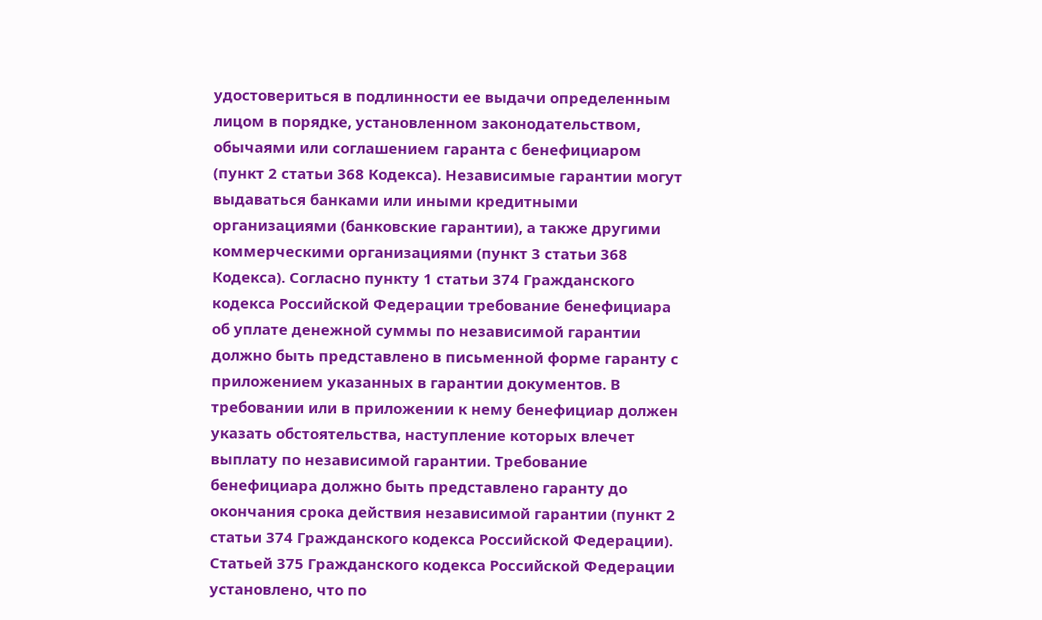удостовериться в подлинности ее выдачи определенным лицом в порядке, установленном законодательством, обычаями или соглашением гаранта с бенефициаром (пункт 2 статьи 368 Кодекса). Независимые гарантии могут выдаваться банками или иными кредитными организациями (банковские гарантии), а также другими коммерческими организациями (пункт 3 статьи 368 Кодекса). Согласно пункту 1 статьи 374 Гражданского кодекса Российской Федерации требование бенефициара об уплате денежной суммы по независимой гарантии должно быть представлено в письменной форме гаранту с приложением указанных в гарантии документов. В требовании или в приложении к нему бенефициар должен указать обстоятельства, наступление которых влечет выплату по независимой гарантии. Требование бенефициара должно быть представлено гаранту до окончания срока действия независимой гарантии (пункт 2 статьи 374 Гражданского кодекса Российской Федерации). Статьей 375 Гражданского кодекса Российской Федерации установлено, что по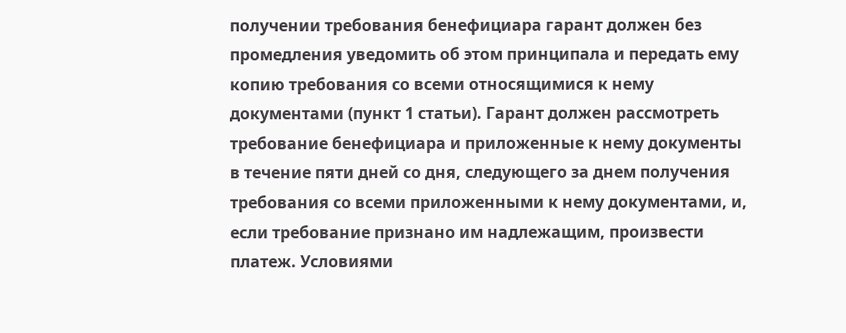получении требования бенефициара гарант должен без промедления уведомить об этом принципала и передать ему копию требования со всеми относящимися к нему документами (пункт 1 статьи). Гарант должен рассмотреть требование бенефициара и приложенные к нему документы в течение пяти дней со дня, следующего за днем получения требования со всеми приложенными к нему документами, и, если требование признано им надлежащим, произвести платеж. Условиями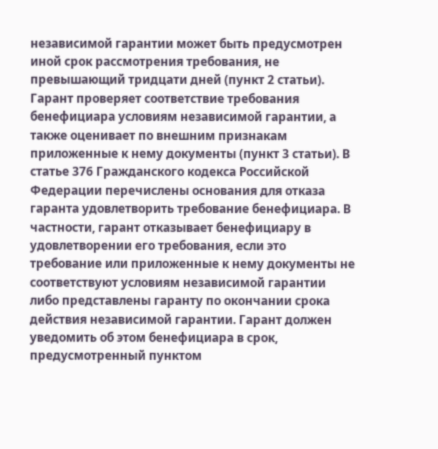независимой гарантии может быть предусмотрен иной срок рассмотрения требования, не превышающий тридцати дней (пункт 2 статьи). Гарант проверяет соответствие требования бенефициара условиям независимой гарантии, а также оценивает по внешним признакам приложенные к нему документы (пункт 3 статьи). В статье 376 Гражданского кодекса Российской Федерации перечислены основания для отказа гаранта удовлетворить требование бенефициара. В частности, гарант отказывает бенефициару в удовлетворении его требования, если это требование или приложенные к нему документы не соответствуют условиям независимой гарантии либо представлены гаранту по окончании срока действия независимой гарантии. Гарант должен уведомить об этом бенефициара в срок, предусмотренный пунктом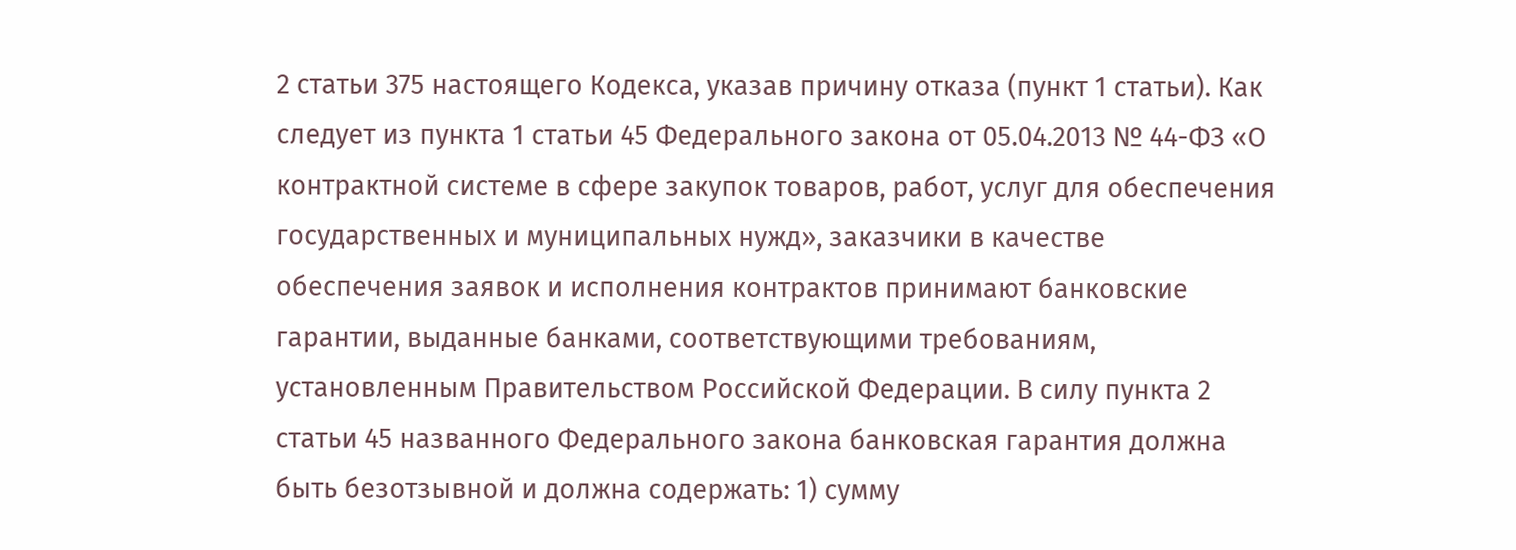2 статьи 375 настоящего Кодекса, указав причину отказа (пункт 1 статьи). Как следует из пункта 1 статьи 45 Федерального закона от 05.04.2013 № 44-ФЗ «О контрактной системе в сфере закупок товаров, работ, услуг для обеспечения государственных и муниципальных нужд», заказчики в качестве обеспечения заявок и исполнения контрактов принимают банковские гарантии, выданные банками, соответствующими требованиям, установленным Правительством Российской Федерации. В силу пункта 2 статьи 45 названного Федерального закона банковская гарантия должна быть безотзывной и должна содержать: 1) сумму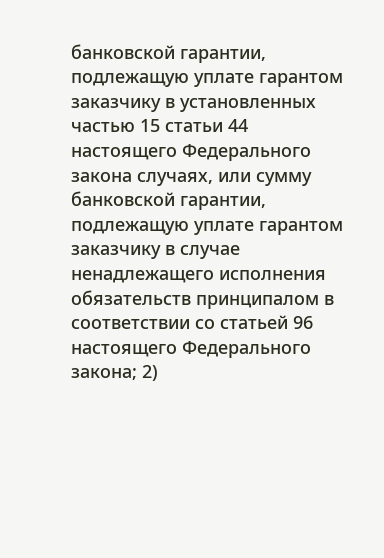банковской гарантии, подлежащую уплате гарантом заказчику в установленных частью 15 статьи 44 настоящего Федерального закона случаях, или сумму банковской гарантии, подлежащую уплате гарантом заказчику в случае ненадлежащего исполнения обязательств принципалом в соответствии со статьей 96 настоящего Федерального закона; 2)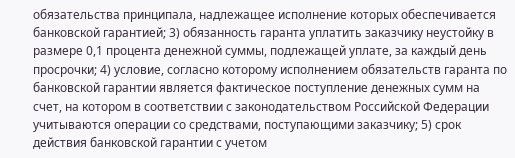обязательства принципала, надлежащее исполнение которых обеспечивается банковской гарантией; 3) обязанность гаранта уплатить заказчику неустойку в размере 0,1 процента денежной суммы, подлежащей уплате, за каждый день просрочки; 4) условие, согласно которому исполнением обязательств гаранта по банковской гарантии является фактическое поступление денежных сумм на счет, на котором в соответствии с законодательством Российской Федерации учитываются операции со средствами, поступающими заказчику; 5) срок действия банковской гарантии с учетом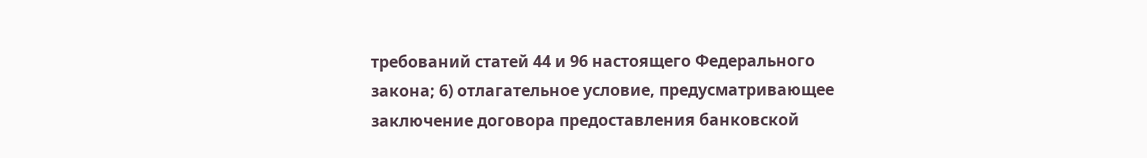требований статей 44 и 96 настоящего Федерального закона; 6) отлагательное условие, предусматривающее заключение договора предоставления банковской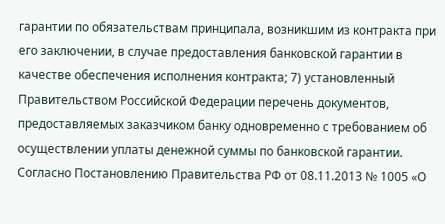гарантии по обязательствам принципала, возникшим из контракта при его заключении, в случае предоставления банковской гарантии в качестве обеспечения исполнения контракта; 7) установленный Правительством Российской Федерации перечень документов, предоставляемых заказчиком банку одновременно с требованием об осуществлении уплаты денежной суммы по банковской гарантии. Согласно Постановлению Правительства РФ от 08.11.2013 № 1005 «О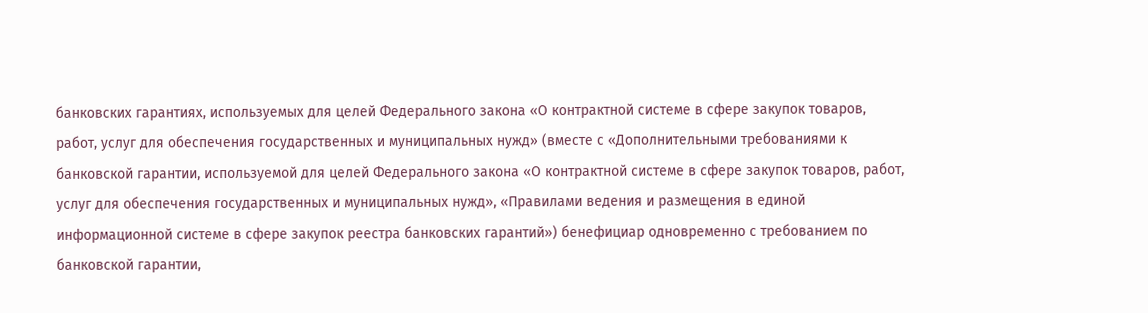банковских гарантиях, используемых для целей Федерального закона «О контрактной системе в сфере закупок товаров, работ, услуг для обеспечения государственных и муниципальных нужд» (вместе с «Дополнительными требованиями к банковской гарантии, используемой для целей Федерального закона «О контрактной системе в сфере закупок товаров, работ, услуг для обеспечения государственных и муниципальных нужд», «Правилами ведения и размещения в единой информационной системе в сфере закупок реестра банковских гарантий») бенефициар одновременно с требованием по банковской гарантии,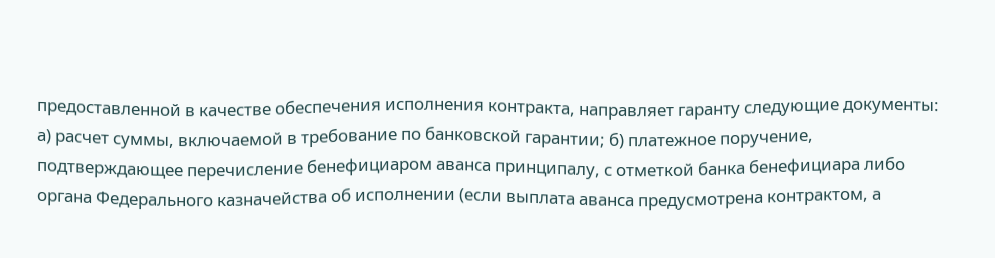предоставленной в качестве обеспечения исполнения контракта, направляет гаранту следующие документы: а) расчет суммы, включаемой в требование по банковской гарантии; б) платежное поручение, подтверждающее перечисление бенефициаром аванса принципалу, с отметкой банка бенефициара либо органа Федерального казначейства об исполнении (если выплата аванса предусмотрена контрактом, а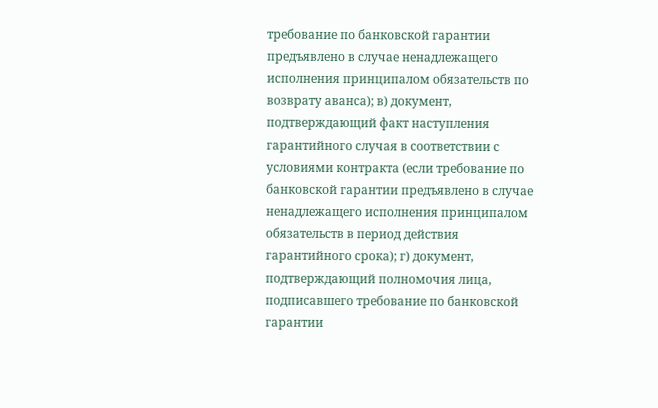требование по банковской гарантии предъявлено в случае ненадлежащего исполнения принципалом обязательств по возврату аванса); в) документ, подтверждающий факт наступления гарантийного случая в соответствии с условиями контракта (если требование по банковской гарантии предъявлено в случае ненадлежащего исполнения принципалом обязательств в период действия гарантийного срока); г) документ, подтверждающий полномочия лица, подписавшего требование по банковской гарантии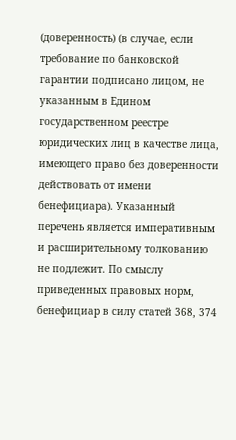(доверенность) (в случае, если требование по банковской гарантии подписано лицом, не указанным в Едином государственном реестре юридических лиц в качестве лица, имеющего право без доверенности действовать от имени бенефициара). Указанный перечень является императивным и расширительному толкованию не подлежит. По смыслу приведенных правовых норм, бенефициар в силу статей 368, 374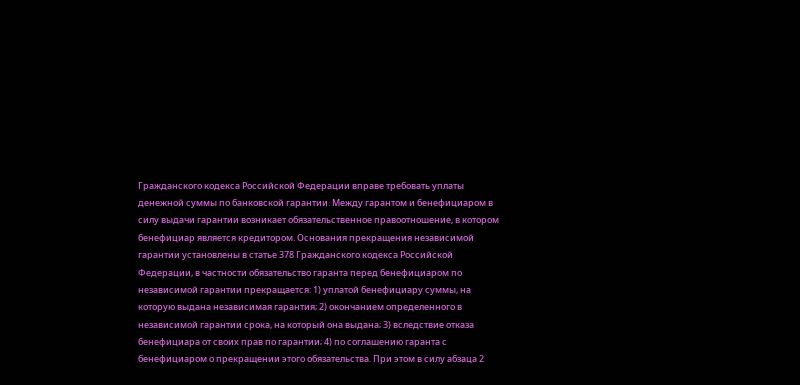Гражданского кодекса Российской Федерации вправе требовать уплаты денежной суммы по банковской гарантии. Между гарантом и бенефициаром в силу выдачи гарантии возникает обязательственное правоотношение, в котором бенефициар является кредитором. Основания прекращения независимой гарантии установлены в статье 378 Гражданского кодекса Российской Федерации, в частности обязательство гаранта перед бенефициаром по независимой гарантии прекращается: 1) уплатой бенефициару суммы, на которую выдана независимая гарантия; 2) окончанием определенного в независимой гарантии срока, на который она выдана; 3) вследствие отказа бенефициара от своих прав по гарантии; 4) по соглашению гаранта с бенефициаром о прекращении этого обязательства. При этом в силу абзаца 2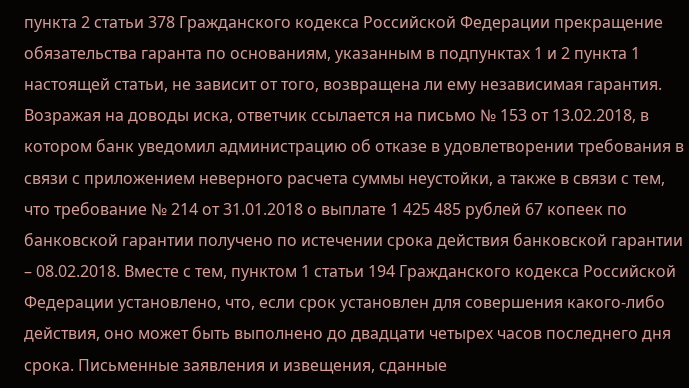пункта 2 статьи 378 Гражданского кодекса Российской Федерации прекращение обязательства гаранта по основаниям, указанным в подпунктах 1 и 2 пункта 1 настоящей статьи, не зависит от того, возвращена ли ему независимая гарантия. Возражая на доводы иска, ответчик ссылается на письмо № 153 от 13.02.2018, в котором банк уведомил администрацию об отказе в удовлетворении требования в связи с приложением неверного расчета суммы неустойки, а также в связи с тем, что требование № 214 от 31.01.2018 о выплате 1 425 485 рублей 67 копеек по банковской гарантии получено по истечении срока действия банковской гарантии – 08.02.2018. Вместе с тем, пунктом 1 статьи 194 Гражданского кодекса Российской Федерации установлено, что, если срок установлен для совершения какого-либо действия, оно может быть выполнено до двадцати четырех часов последнего дня срока. Письменные заявления и извещения, сданные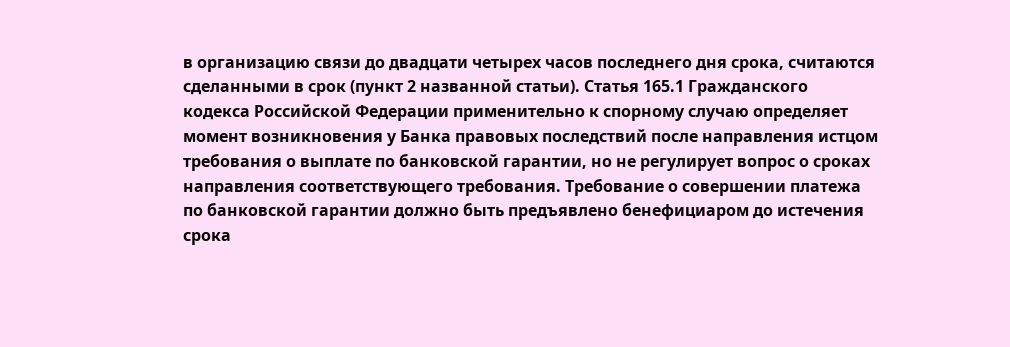в организацию связи до двадцати четырех часов последнего дня срока, считаются сделанными в срок (пункт 2 названной статьи). Статья 165.1 Гражданского кодекса Российской Федерации применительно к спорному случаю определяет момент возникновения у Банка правовых последствий после направления истцом требования о выплате по банковской гарантии, но не регулирует вопрос о сроках направления соответствующего требования. Требование о совершении платежа по банковской гарантии должно быть предъявлено бенефициаром до истечения срока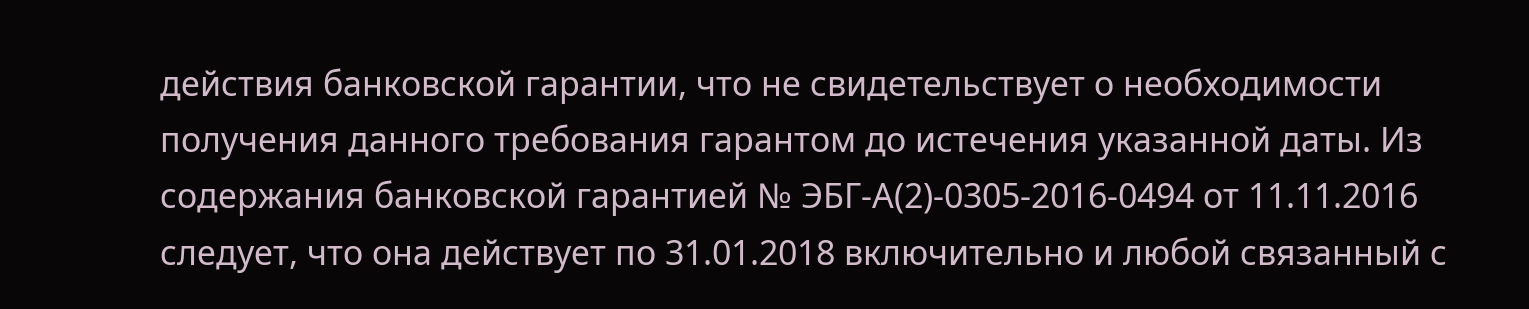действия банковской гарантии, что не свидетельствует о необходимости получения данного требования гарантом до истечения указанной даты. Из содержания банковской гарантией № ЭБГ-А(2)-0305-2016-0494 от 11.11.2016 следует, что она действует по 31.01.2018 включительно и любой связанный с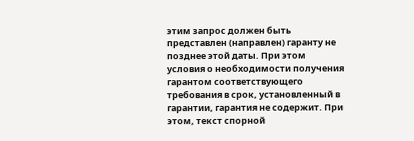этим запрос должен быть представлен (направлен) гаранту не позднее этой даты. При этом условия о необходимости получения гарантом соответствующего требования в срок, установленный в гарантии, гарантия не содержит. При этом, текст спорной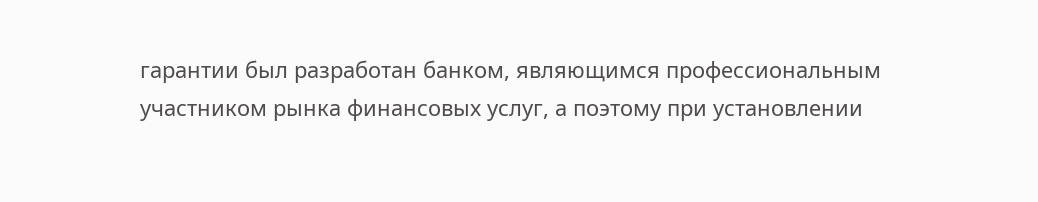гарантии был разработан банком, являющимся профессиональным участником рынка финансовых услуг, а поэтому при установлении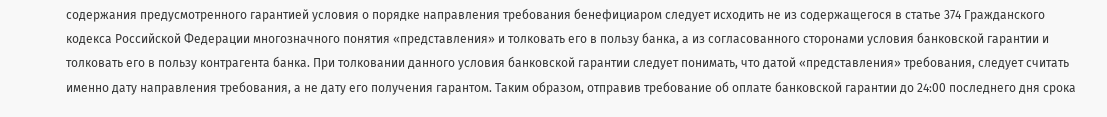содержания предусмотренного гарантией условия о порядке направления требования бенефициаром следует исходить не из содержащегося в статье 374 Гражданского кодекса Российской Федерации многозначного понятия «представления» и толковать его в пользу банка, а из согласованного сторонами условия банковской гарантии и толковать его в пользу контрагента банка. При толковании данного условия банковской гарантии следует понимать, что датой «представления» требования, следует считать именно дату направления требования, а не дату его получения гарантом. Таким образом, отправив требование об оплате банковской гарантии до 24:00 последнего дня срока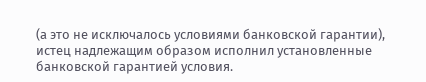(а это не исключалось условиями банковской гарантии), истец надлежащим образом исполнил установленные банковской гарантией условия.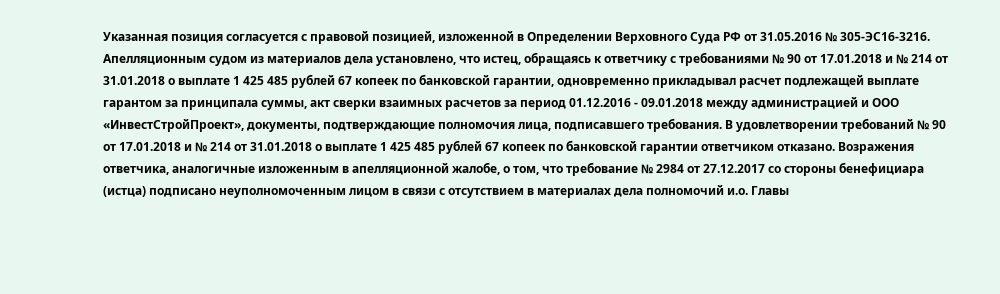Указанная позиция согласуется с правовой позицией, изложенной в Определении Верховного Суда РФ от 31.05.2016 № 305-ЭС16-3216. Апелляционным судом из материалов дела установлено, что истец, обращаясь к ответчику с требованиями № 90 от 17.01.2018 и № 214 от 31.01.2018 о выплате 1 425 485 рублей 67 копеек по банковской гарантии, одновременно прикладывал расчет подлежащей выплате гарантом за принципала суммы, акт сверки взаимных расчетов за период 01.12.2016 - 09.01.2018 между администрацией и ООО «ИнвестСтройПроект», документы, подтверждающие полномочия лица, подписавшего требования. В удовлетворении требований № 90 от 17.01.2018 и № 214 от 31.01.2018 о выплате 1 425 485 рублей 67 копеек по банковской гарантии ответчиком отказано. Возражения ответчика, аналогичные изложенным в апелляционной жалобе, о том, что требование № 2984 от 27.12.2017 со стороны бенефициара (истца) подписано неуполномоченным лицом в связи с отсутствием в материалах дела полномочий и.о. Главы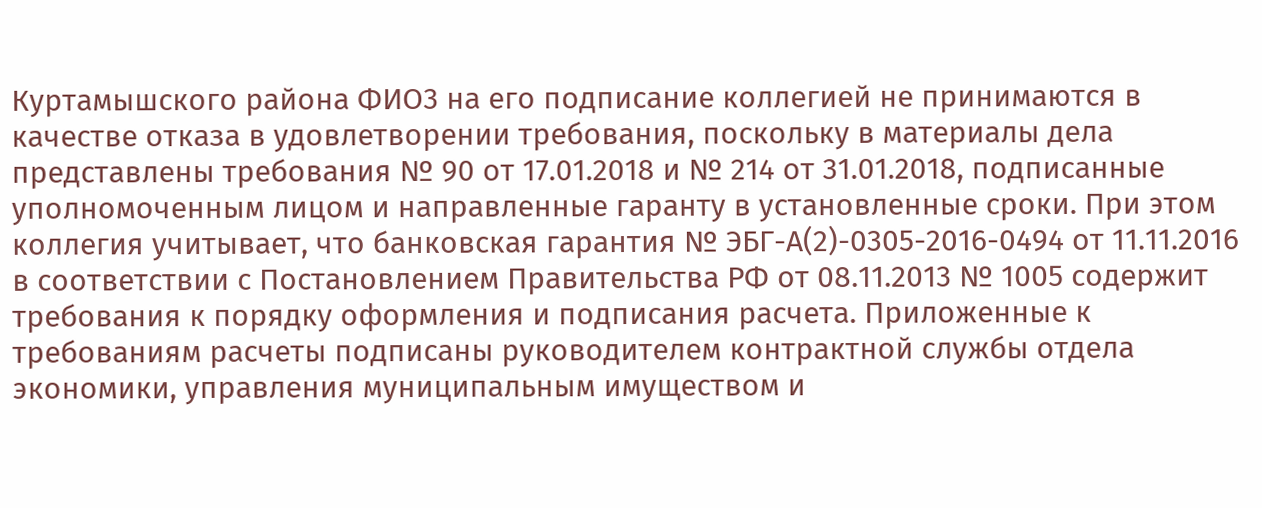Куртамышского района ФИО3 на его подписание коллегией не принимаются в качестве отказа в удовлетворении требования, поскольку в материалы дела представлены требования № 90 от 17.01.2018 и № 214 от 31.01.2018, подписанные уполномоченным лицом и направленные гаранту в установленные сроки. При этом коллегия учитывает, что банковская гарантия № ЭБГ-А(2)-0305-2016-0494 от 11.11.2016 в соответствии с Постановлением Правительства РФ от 08.11.2013 № 1005 содержит требования к порядку оформления и подписания расчета. Приложенные к требованиям расчеты подписаны руководителем контрактной службы отдела экономики, управления муниципальным имуществом и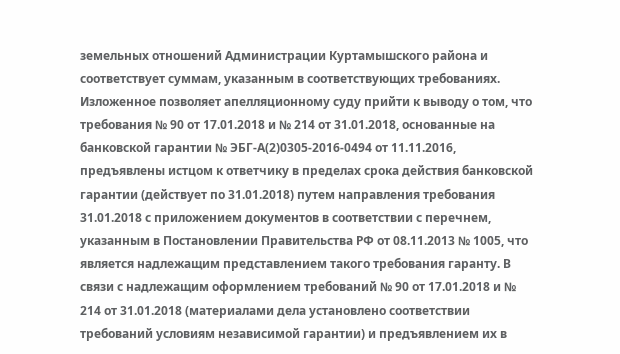земельных отношений Администрации Куртамышского района и соответствует суммам, указанным в соответствующих требованиях. Изложенное позволяет апелляционному суду прийти к выводу о том, что требования № 90 от 17.01.2018 и № 214 от 31.01.2018, основанные на банковской гарантии № ЭБГ-А(2)0305-2016-0494 от 11.11.2016, предъявлены истцом к ответчику в пределах срока действия банковской гарантии (действует по 31.01.2018) путем направления требования 31.01.2018 с приложением документов в соответствии с перечнем, указанным в Постановлении Правительства РФ от 08.11.2013 № 1005, что является надлежащим представлением такого требования гаранту. В связи с надлежащим оформлением требований № 90 от 17.01.2018 и № 214 от 31.01.2018 (материалами дела установлено соответствии требований условиям независимой гарантии) и предъявлением их в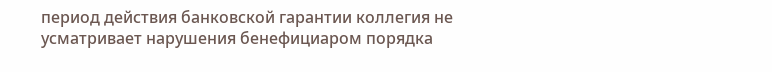период действия банковской гарантии коллегия не усматривает нарушения бенефициаром порядка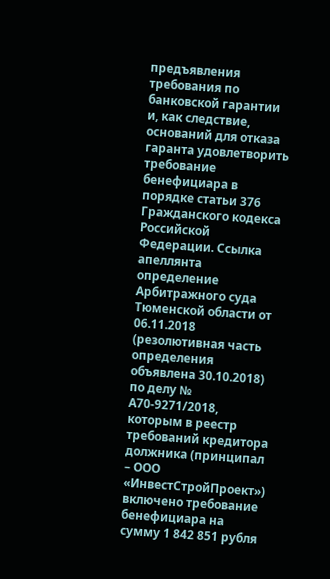предъявления требования по банковской гарантии и, как следствие, оснований для отказа гаранта удовлетворить требование бенефициара в порядке статьи 376 Гражданского кодекса Российской Федерации. Ссылка апеллянта определение Арбитражного суда Тюменской области от 06.11.2018 (резолютивная часть определения объявлена 30.10.2018) по делу № А70-9271/2018, которым в реестр требований кредитора должника (принципал – ООО «ИнвестСтройПроект») включено требование бенефициара на сумму 1 842 851 рубля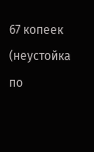67 копеек (неустойка по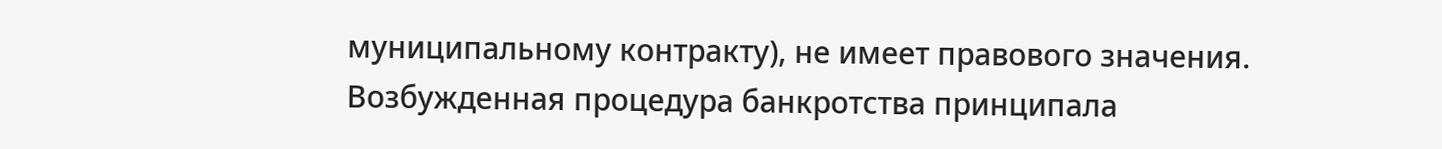муниципальному контракту), не имеет правового значения. Возбужденная процедура банкротства принципала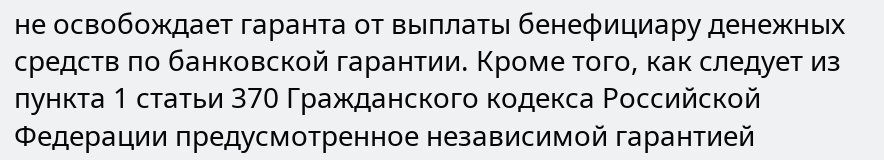не освобождает гаранта от выплаты бенефициару денежных средств по банковской гарантии. Кроме того, как следует из пункта 1 статьи 370 Гражданского кодекса Российской Федерации предусмотренное независимой гарантией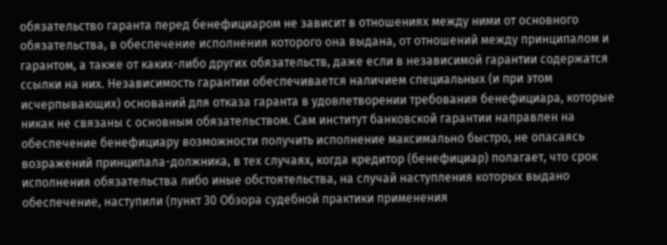обязательство гаранта перед бенефициаром не зависит в отношениях между ними от основного обязательства, в обеспечение исполнения которого она выдана, от отношений между принципалом и гарантом, а также от каких-либо других обязательств, даже если в независимой гарантии содержатся ссылки на них. Независимость гарантии обеспечивается наличием специальных (и при этом исчерпывающих) оснований для отказа гаранта в удовлетворении требования бенефициара, которые никак не связаны с основным обязательством. Сам институт банковской гарантии направлен на обеспечение бенефициару возможности получить исполнение максимально быстро, не опасаясь возражений принципала-должника, в тех случаях, когда кредитор (бенефициар) полагает, что срок исполнения обязательства либо иные обстоятельства, на случай наступления которых выдано обеспечение, наступили (пункт 30 Обзора судебной практики применения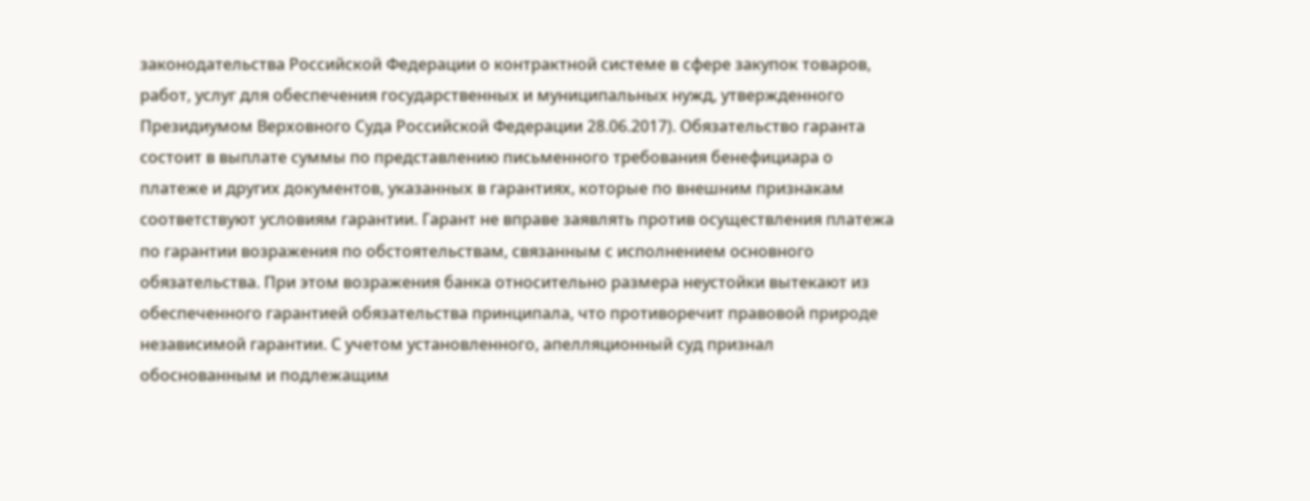законодательства Российской Федерации о контрактной системе в сфере закупок товаров, работ, услуг для обеспечения государственных и муниципальных нужд, утвержденного Президиумом Верховного Суда Российской Федерации 28.06.2017). Обязательство гаранта состоит в выплате суммы по представлению письменного требования бенефициара о платеже и других документов, указанных в гарантиях, которые по внешним признакам соответствуют условиям гарантии. Гарант не вправе заявлять против осуществления платежа по гарантии возражения по обстоятельствам, связанным с исполнением основного обязательства. При этом возражения банка относительно размера неустойки вытекают из обеспеченного гарантией обязательства принципала, что противоречит правовой природе независимой гарантии. С учетом установленного, апелляционный суд признал обоснованным и подлежащим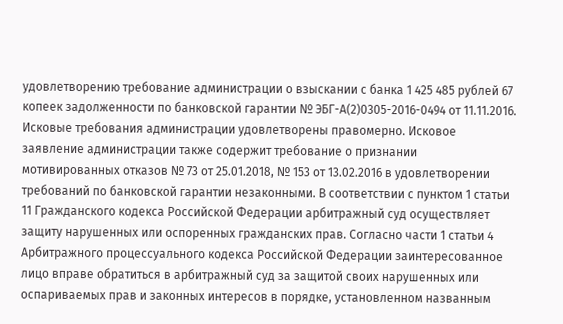удовлетворению требование администрации о взыскании с банка 1 425 485 рублей 67 копеек задолженности по банковской гарантии № ЭБГ-А(2)0305-2016-0494 от 11.11.2016. Исковые требования администрации удовлетворены правомерно. Исковое заявление администрации также содержит требование о признании мотивированных отказов № 73 от 25.01.2018, № 153 от 13.02.2016 в удовлетворении требований по банковской гарантии незаконными. В соответствии с пунктом 1 статьи 11 Гражданского кодекса Российской Федерации арбитражный суд осуществляет защиту нарушенных или оспоренных гражданских прав. Согласно части 1 статьи 4 Арбитражного процессуального кодекса Российской Федерации заинтересованное лицо вправе обратиться в арбитражный суд за защитой своих нарушенных или оспариваемых прав и законных интересов в порядке, установленном названным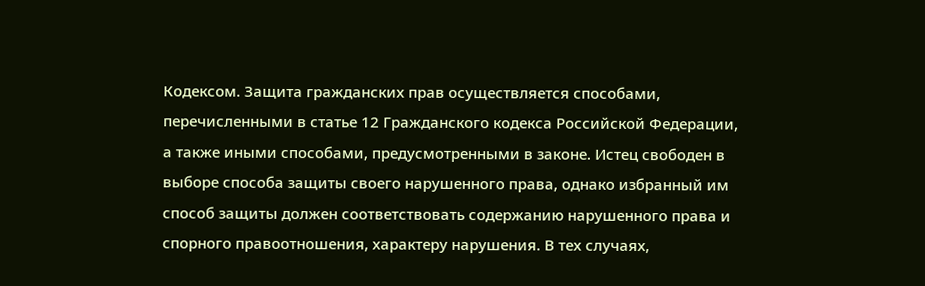Кодексом. Защита гражданских прав осуществляется способами, перечисленными в статье 12 Гражданского кодекса Российской Федерации, а также иными способами, предусмотренными в законе. Истец свободен в выборе способа защиты своего нарушенного права, однако избранный им способ защиты должен соответствовать содержанию нарушенного права и спорного правоотношения, характеру нарушения. В тех случаях,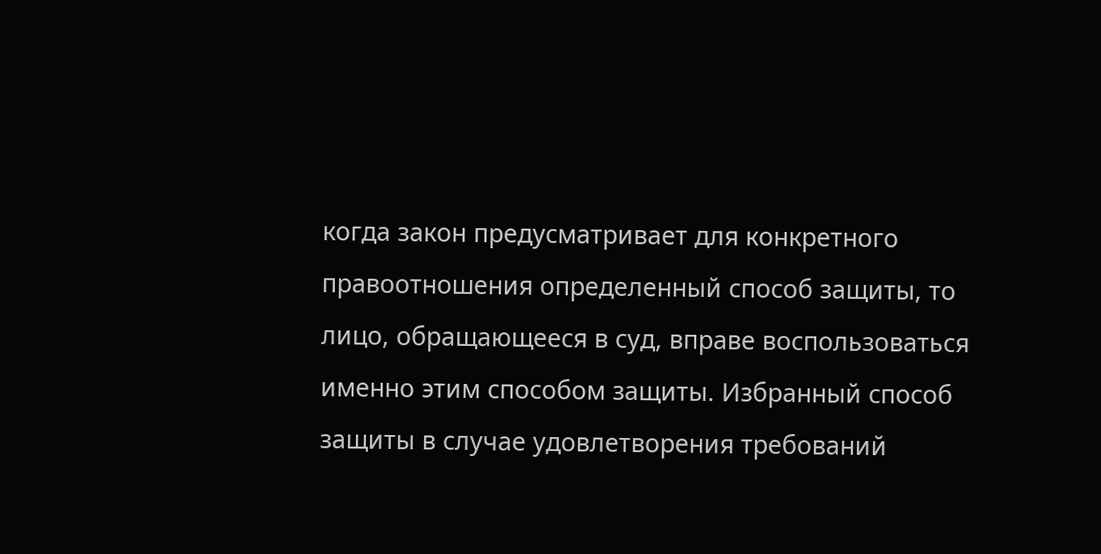когда закон предусматривает для конкретного правоотношения определенный способ защиты, то лицо, обращающееся в суд, вправе воспользоваться именно этим способом защиты. Избранный способ защиты в случае удовлетворения требований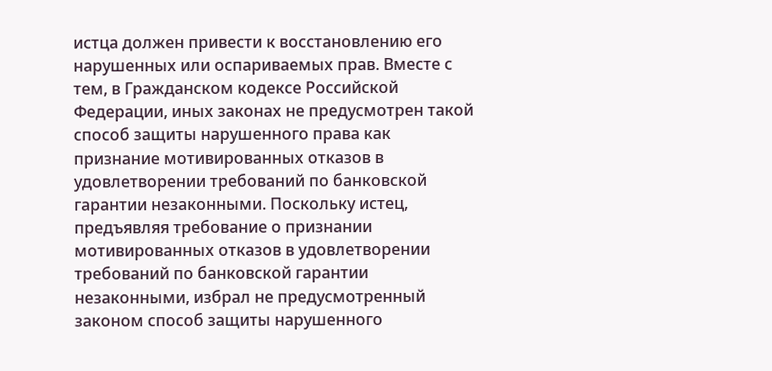истца должен привести к восстановлению его нарушенных или оспариваемых прав. Вместе с тем, в Гражданском кодексе Российской Федерации, иных законах не предусмотрен такой способ защиты нарушенного права как признание мотивированных отказов в удовлетворении требований по банковской гарантии незаконными. Поскольку истец, предъявляя требование о признании мотивированных отказов в удовлетворении требований по банковской гарантии незаконными, избрал не предусмотренный законом способ защиты нарушенного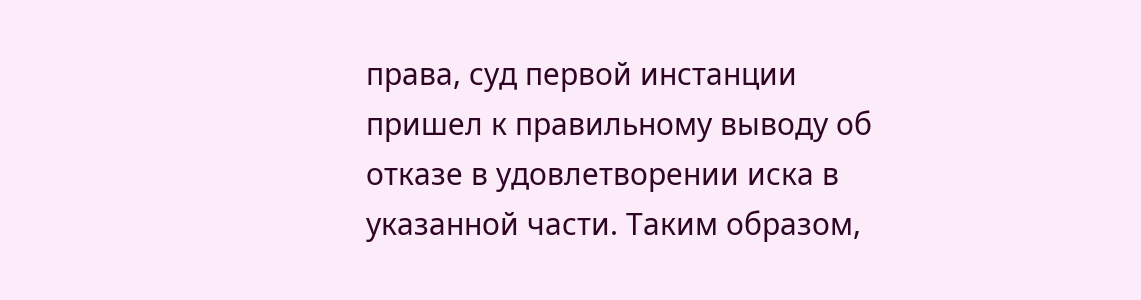права, суд первой инстанции пришел к правильному выводу об отказе в удовлетворении иска в указанной части. Таким образом,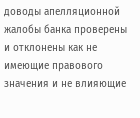доводы апелляционной жалобы банка проверены и отклонены как не имеющие правового значения и не влияющие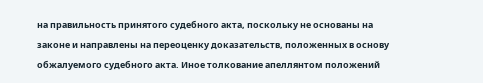на правильность принятого судебного акта, поскольку не основаны на законе и направлены на переоценку доказательств, положенных в основу обжалуемого судебного акта. Иное толкование апеллянтом положений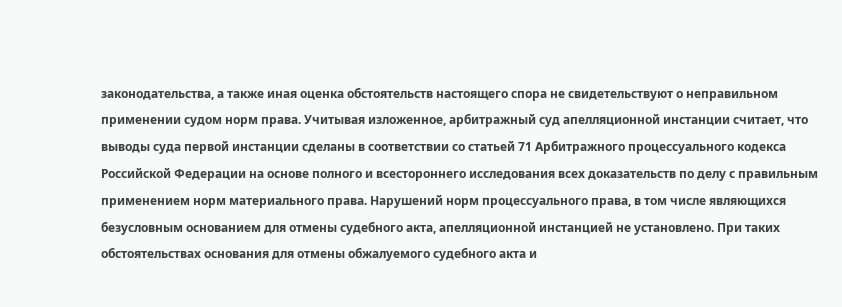законодательства, а также иная оценка обстоятельств настоящего спора не свидетельствуют о неправильном применении судом норм права. Учитывая изложенное, арбитражный суд апелляционной инстанции считает, что выводы суда первой инстанции сделаны в соответствии со статьей 71 Арбитражного процессуального кодекса Российской Федерации на основе полного и всестороннего исследования всех доказательств по делу с правильным применением норм материального права. Нарушений норм процессуального права, в том числе являющихся безусловным основанием для отмены судебного акта, апелляционной инстанцией не установлено. При таких обстоятельствах основания для отмены обжалуемого судебного акта и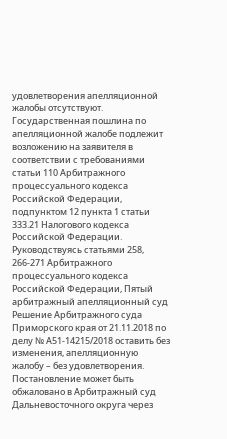удовлетворения апелляционной жалобы отсутствуют. Государственная пошлина по апелляционной жалобе подлежит возложению на заявителя в соответствии с требованиями статьи 110 Арбитражного процессуального кодекса Российской Федерации, подпунктом 12 пункта 1 статьи 333.21 Налогового кодекса Российской Федерации. Руководствуясь статьями 258, 266-271 Арбитражного процессуального кодекса Российской Федерации, Пятый арбитражный апелляционный суд Решение Арбитражного суда Приморского края от 21.11.2018 по делу № А51-14215/2018 оставить без изменения, апелляционную жалобу – без удовлетворения. Постановление может быть обжаловано в Арбитражный суд Дальневосточного округа через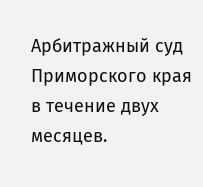Арбитражный суд Приморского края в течение двух месяцев.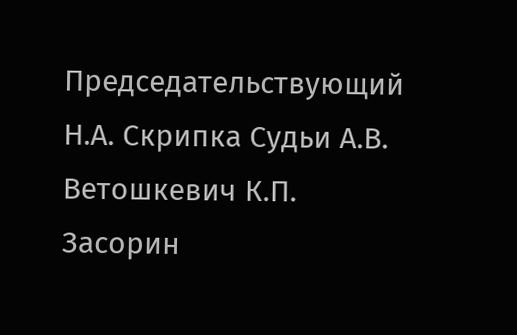Председательствующий Н.А. Скрипка Судьи А.В. Ветошкевич К.П. Засорин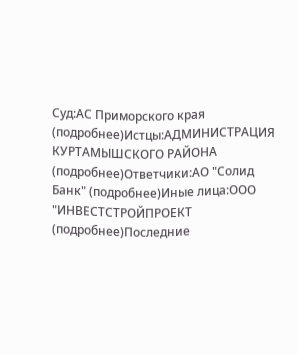Суд:АС Приморского края (подробнее)Истцы:АДМИНИСТРАЦИЯ КУРТАМЫШСКОГО РАЙОНА (подробнее)Ответчики:АО "Солид Банк" (подробнее)Иные лица:ООО "ИНВЕСТСТРОЙПРОЕКТ (подробнее)Последние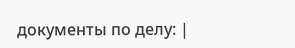документы по делу: |